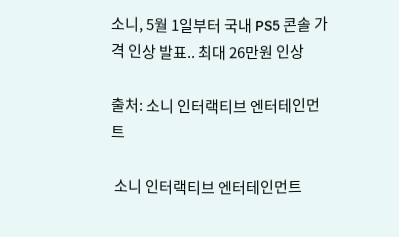소니, 5월 1일부터 국내 PS5 콘솔 가격 인상 발표.. 최대 26만원 인상

출처: 소니 인터랙티브 엔터테인먼트

 소니 인터랙티브 엔터테인먼트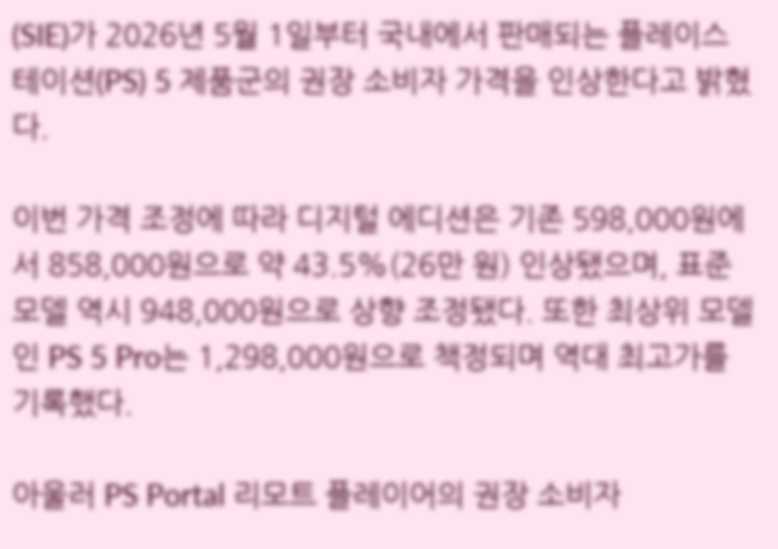(SIE)가 2026년 5월 1일부터 국내에서 판매되는 플레이스테이션(PS) 5 제품군의 권장 소비자 가격을 인상한다고 밝혔다.

이번 가격 조정에 따라 디지털 에디션은 기존 598,000원에서 858,000원으로 약 43.5%(26만 원) 인상됐으며, 표준 모델 역시 948,000원으로 상향 조정됐다. 또한 최상위 모델인 PS 5 Pro는 1,298,000원으로 책정되며 역대 최고가를 기록했다.

아울러 PS Portal 리모트 플레이어의 권장 소비자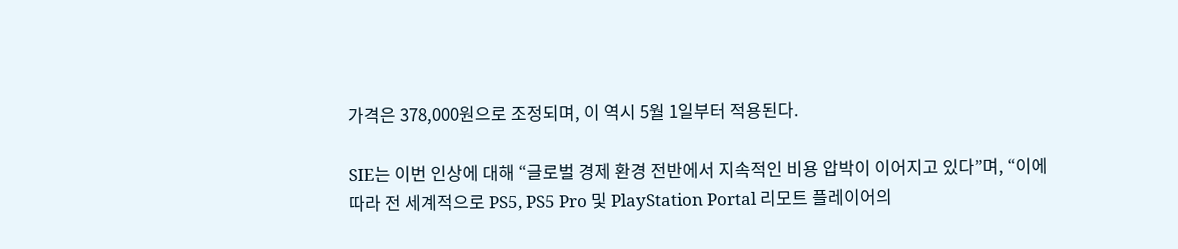가격은 378,000원으로 조정되며, 이 역시 5월 1일부터 적용된다.

SIE는 이번 인상에 대해 “글로벌 경제 환경 전반에서 지속적인 비용 압박이 이어지고 있다”며, “이에 따라 전 세계적으로 PS5, PS5 Pro 및 PlayStation Portal 리모트 플레이어의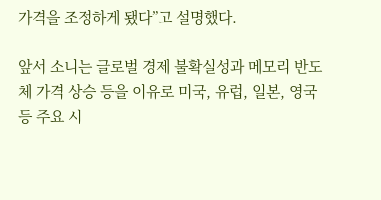가격을 조정하게 됐다”고 설명했다.

앞서 소니는 글로벌 경제 불확실성과 메모리 반도체 가격 상승 등을 이유로 미국, 유럽, 일본, 영국 등 주요 시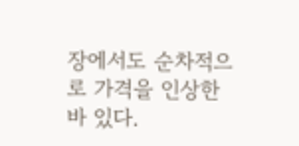장에서도 순차적으로 가격을 인상한 바 있다.